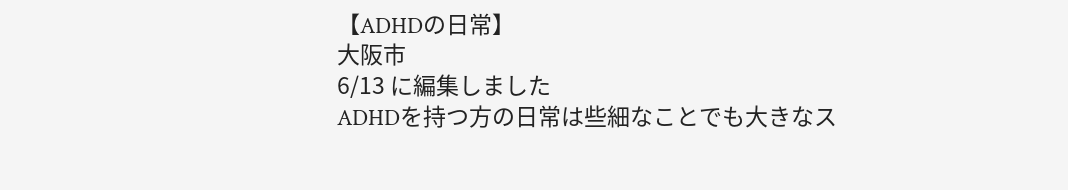【ADHDの日常】
大阪市
6/13 に編集しました
ADHDを持つ方の日常は些細なことでも大きなス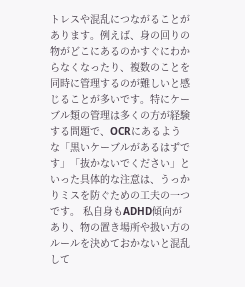トレスや混乱につながることがあります。例えば、身の回りの物がどこにあるのかすぐにわからなくなったり、複数のことを同時に管理するのが難しいと感じることが多いです。特にケーブル類の管理は多くの方が経験する問題で、OCRにあるような「黒いケーブルがあるはずです」「抜かないでください」といった具体的な注意は、うっかりミスを防ぐための工夫の一つです。 私自身もADHD傾向があり、物の置き場所や扱い方のルールを決めておかないと混乱して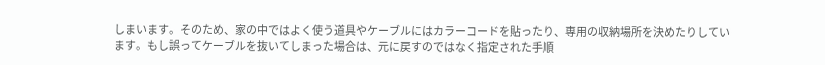しまいます。そのため、家の中ではよく使う道具やケーブルにはカラーコードを貼ったり、専用の収納場所を決めたりしています。もし誤ってケーブルを抜いてしまった場合は、元に戻すのではなく指定された手順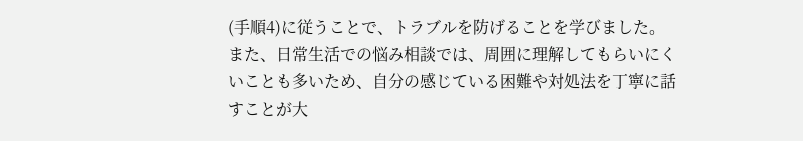(手順4)に従うことで、トラブルを防げることを学びました。 また、日常生活での悩み相談では、周囲に理解してもらいにくいことも多いため、自分の感じている困難や対処法を丁寧に話すことが大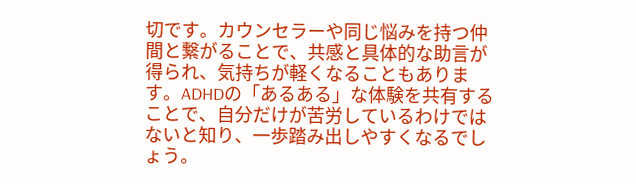切です。カウンセラーや同じ悩みを持つ仲間と繋がることで、共感と具体的な助言が得られ、気持ちが軽くなることもあります。ADHDの「あるある」な体験を共有することで、自分だけが苦労しているわけではないと知り、一歩踏み出しやすくなるでしょう。